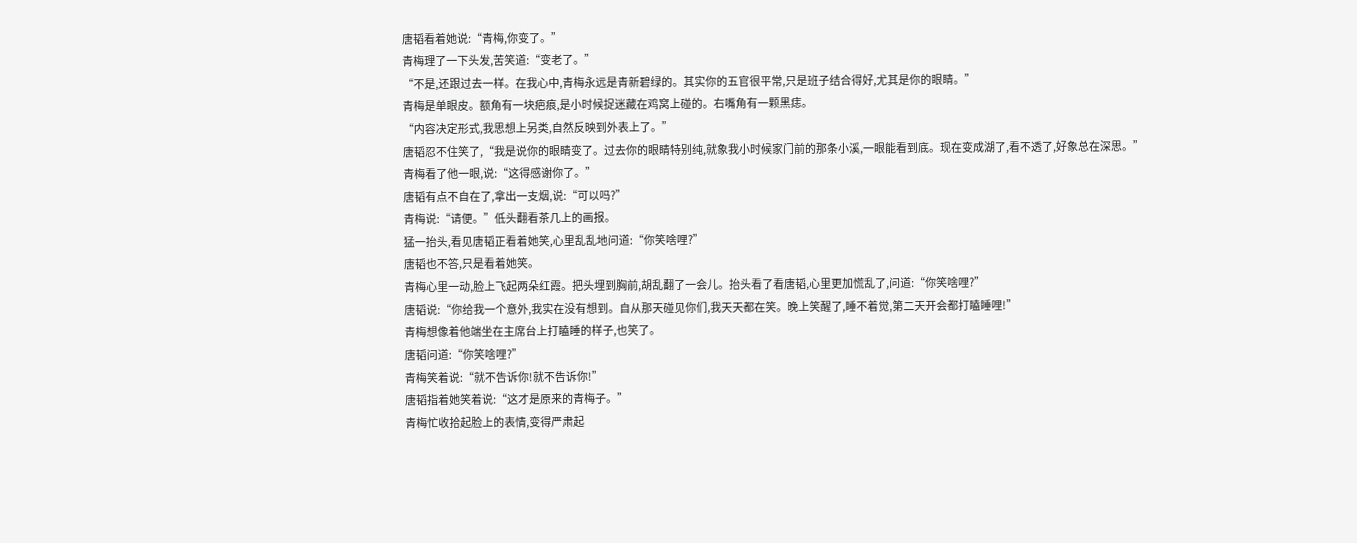唐韬看着她说:“青梅,你变了。”
青梅理了一下头发,苦笑道:“变老了。”
“不是,还跟过去一样。在我心中,青梅永远是青新碧绿的。其实你的五官很平常,只是班子结合得好,尤其是你的眼睛。”
青梅是单眼皮。额角有一块疤痕,是小时候捉迷藏在鸡窝上碰的。右嘴角有一颗黑痣。
“内容决定形式,我思想上另类,自然反映到外表上了。”
唐韬忍不住笑了,“我是说你的眼睛变了。过去你的眼睛特别纯,就象我小时候家门前的那条小溪,一眼能看到底。现在变成湖了,看不透了,好象总在深思。”
青梅看了他一眼,说:“这得感谢你了。”
唐韬有点不自在了,拿出一支烟,说:“可以吗?”
青梅说:“请便。”低头翻看茶几上的画报。
猛一抬头,看见唐韬正看着她笑,心里乱乱地问道:“你笑啥哩?”
唐韬也不答,只是看着她笑。
青梅心里一动,脸上飞起两朵红霞。把头埋到胸前,胡乱翻了一会儿。抬头看了看唐韬,心里更加慌乱了,问道:“你笑啥哩?”
唐韬说:“你给我一个意外,我实在没有想到。自从那天碰见你们,我天天都在笑。晚上笑醒了,睡不着觉,第二天开会都打瞌睡哩!”
青梅想像着他端坐在主席台上打瞌睡的样子,也笑了。
唐韬问道:“你笑啥哩?”
青梅笑着说:“就不告诉你!就不告诉你!”
唐韬指着她笑着说:“这才是原来的青梅子。”
青梅忙收拾起脸上的表情,变得严肃起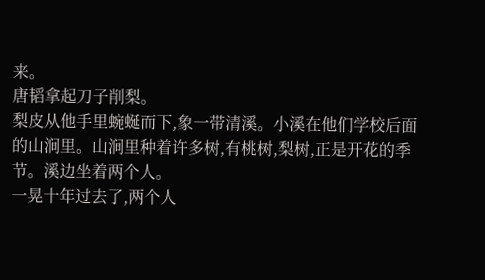来。
唐韬拿起刀子削梨。
梨皮从他手里蜿蜒而下,象一带清溪。小溪在他们学校后面的山涧里。山涧里种着许多树,有桃树,梨树,正是开花的季节。溪边坐着两个人。
一晃十年过去了,两个人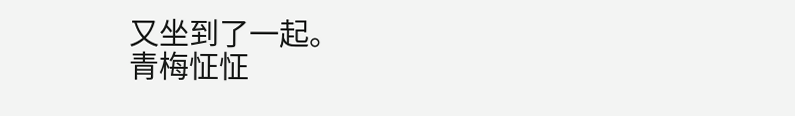又坐到了一起。
青梅怔怔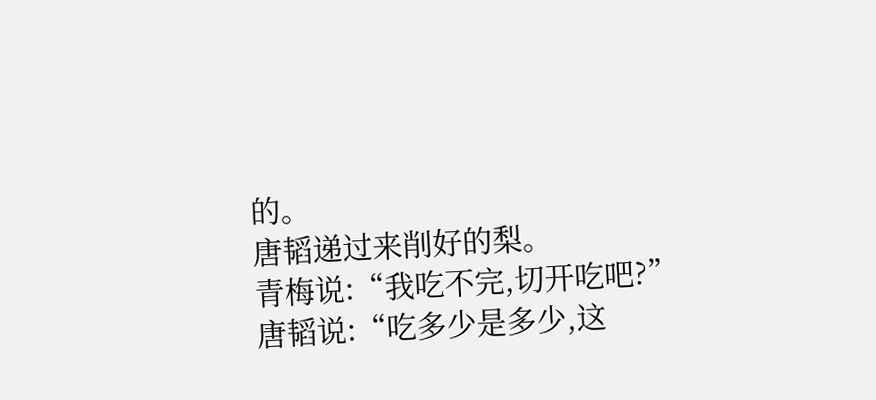的。
唐韬递过来削好的梨。
青梅说:“我吃不完,切开吃吧?”
唐韬说:“吃多少是多少,这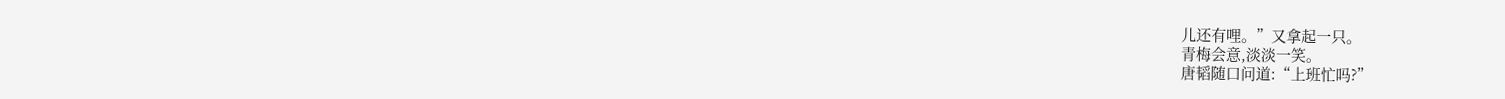儿还有哩。”又拿起一只。
青梅会意,淡淡一笑。
唐韬随口问道:“上班忙吗?”